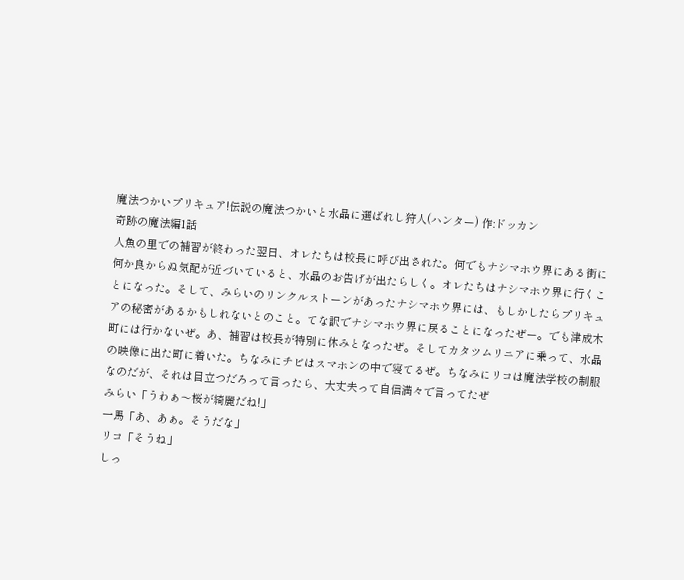魔法つかいプリキュア!伝説の魔法つかいと水晶に選ばれし狩人(ハンター) 作:ドッカン
奇跡の魔法編1話
人魚の里での補習が終わった翌日、オレたちは校長に呼び出された。何でもナシマホウ界にある街に何か良からぬ気配が近づいていると、水晶のお告げが出たらしく。オレたちはナシマホウ界に行くことになった。そして、みらいのリンクルストーンがあったナシマホウ界には、もしかしたらプリキュアの秘密があるかもしれないとのこと。てな訳でナシマホウ界に戻ることになったぜー。でも津成木町には行かないぜ。あ、補習は校長が特別に休みとなったぜ。そしてカタツムリニアに乗って、水晶の映像に出た町に着いた。ちなみにチビはスマホンの中で寝てるぜ。ちなみにリコは魔法学校の制服なのだが、それは目立つだろって言ったら、大丈夫って自信満々で言ってたぜ
みらい「うわぁ〜桜が綺麗だね!」
一馬「あ、あぁ。そうだな」
リコ「そうね」
しっ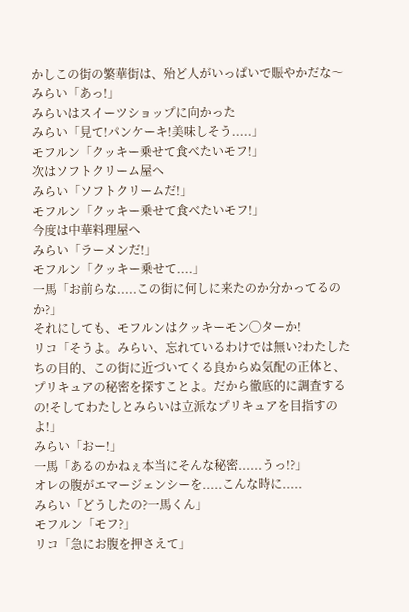かしこの街の繁華街は、殆ど人がいっぱいで賑やかだな〜
みらい「あっ!」
みらいはスイーツショップに向かった
みらい「見て!パンケーキ!美味しそう.....」
モフルン「クッキー乗せて食べたいモフ!」
次はソフトクリーム屋へ
みらい「ソフトクリームだ!」
モフルン「クッキー乗せて食べたいモフ!」
今度は中華料理屋へ
みらい「ラーメンだ!」
モフルン「クッキー乗せて....」
一馬「お前らな.....この街に何しに来たのか分かってるのか?」
それにしても、モフルンはクッキーモン◯ターか!
リコ「そうよ。みらい、忘れているわけでは無い?わたしたちの目的、この街に近づいてくる良からぬ気配の正体と、プリキュアの秘密を探すことよ。だから徹底的に調査するの!そしてわたしとみらいは立派なプリキュアを目指すのよ!」
みらい「おー!」
一馬「あるのかねぇ本当にそんな秘密......うっ!?」
オレの腹がエマージェンシーを.....こんな時に.....
みらい「どうしたの?一馬くん」
モフルン「モフ?」
リコ「急にお腹を押さえて」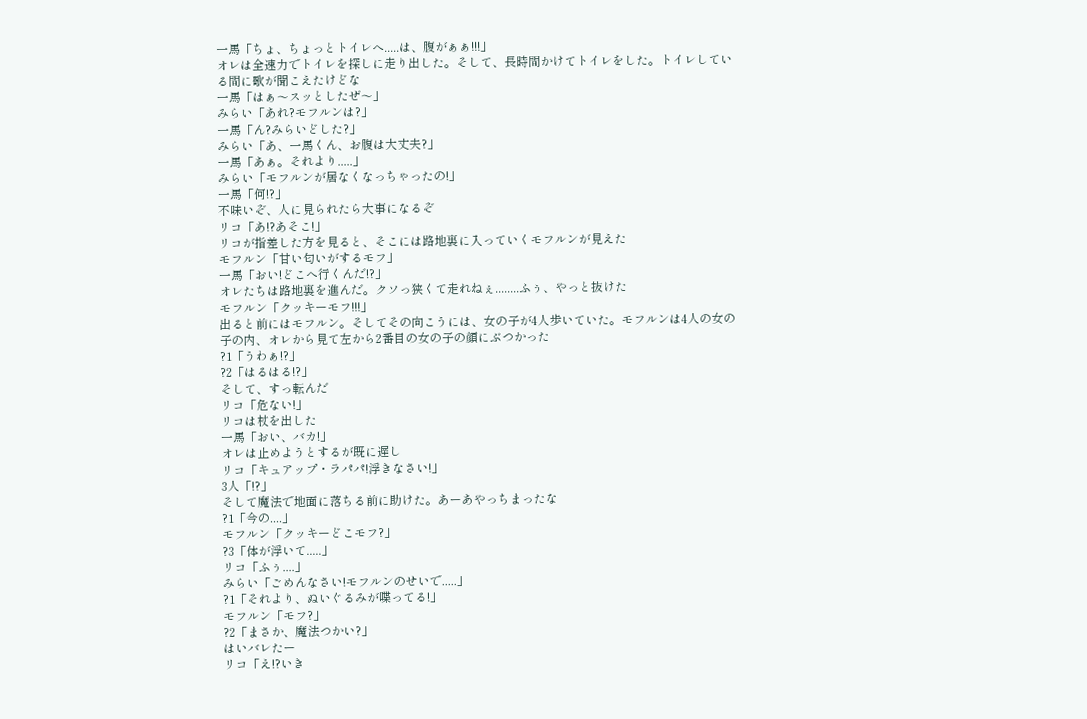一馬「ちょ、ちょっとトイレへ.....は、腹がぁぁ!!!」
オレは全速力でトイレを探しに走り出した。そして、長時間かけてトイレをした。トイレしている間に歌が聞こえたけどな
一馬「はぁ〜スッとしたぜ〜」
みらい「あれ?モフルンは?」
一馬「ん?みらいどした?」
みらい「あ、一馬くん、お腹は大丈夫?」
一馬「あぁ。それより.....」
みらい「モフルンが居なくなっちゃったの!」
一馬「何!?」
不味いぞ、人に見られたら大事になるぞ
リコ「あ!?あそこ!」
リコが指差した方を見ると、そこには路地裏に入っていくモフルンが見えた
モフルン「甘い匂いがするモフ」
一馬「おい!どこへ行くんだ!?」
オレたちは路地裏を進んだ。クソっ狭くて走れねぇ........ふぅ、やっと抜けた
モフルン「クッキーモフ!!!」
出ると前にはモフルン。そしてその向こうには、女の子が4人歩いていた。モフルンは4人の女の子の内、オレから見て左から2番目の女の子の顔にぶつかった
?1「うわぁ!?」
?2「はるはる!?」
そして、すっ転んだ
リコ「危ない!」
リコは杖を出した
一馬「おい、バカ!」
オレは止めようとするが既に遅し
リコ「キュアップ・ラパパ!浮きなさい!」
3人「!?」
そして魔法で地面に落ちる前に助けた。あーあやっちまったな
?1「今の....」
モフルン「クッキーどこモフ?」
?3「体が浮いて.....」
リコ「ふぅ....」
みらい「ごめんなさい!モフルンのせいで.....」
?1「それより、ぬいぐるみが喋ってる!」
モフルン「モフ?」
?2「まさか、魔法つかい?」
はいバレたー
リコ「え!?いき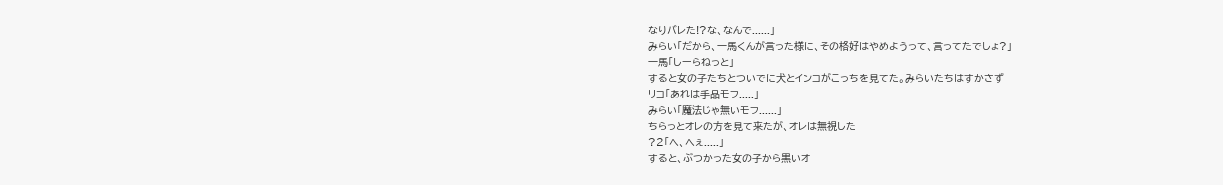なりバレた!?な、なんで......」
みらい「だから、一馬くんが言った様に、その格好はやめようって、言ってたでしょ?」
一馬「しーらねっと」
すると女の子たちとついでに犬とインコがこっちを見てた。みらいたちはすかさず
リコ「あれは手品モフ.....」
みらい「魔法じゃ無いモフ......」
ちらっとオレの方を見て来たが、オレは無視した
?2「へ、へぇ.....」
すると、ぶつかった女の子から黒いオ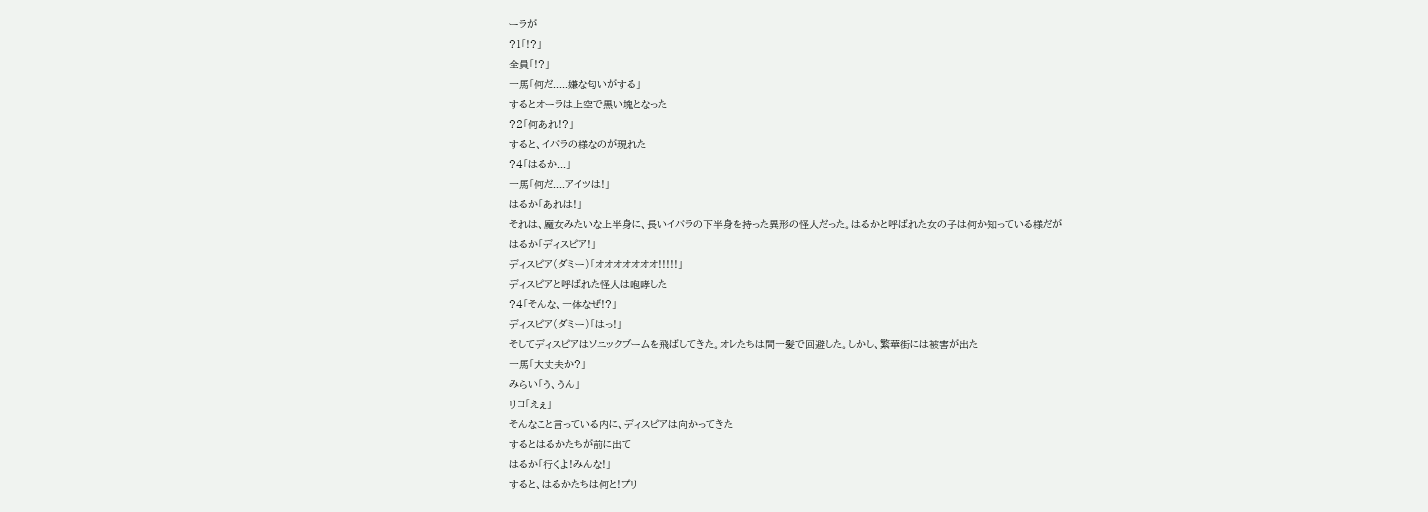ーラが
?1「!?」
全員「!?」
一馬「何だ.....嫌な匂いがする」
するとオーラは上空で黒い塊となった
?2「何あれ!?」
すると、イバラの様なのが現れた
?4「はるか...」
一馬「何だ....アイツは!」
はるか「あれは!」
それは、魔女みたいな上半身に、長いイバラの下半身を持った異形の怪人だった。はるかと呼ばれた女の子は何か知っている様だが
はるか「ディスピア!」
ディスピア(ダミー)「オオオオオオオ!!!!!」
ディスピアと呼ばれた怪人は咆哮した
?4「そんな、一体なぜ!?」
ディスピア(ダミー)「はっ!」
そしてディスピアはソニックブームを飛ばしてきた。オレたちは間一髪で回避した。しかし、繁華街には被害が出た
一馬「大丈夫か?」
みらい「う、うん」
リコ「えぇ」
そんなこと言っている内に、ディスピアは向かってきた
するとはるかたちが前に出て
はるか「行くよ!みんな!」
すると、はるかたちは何と!プリ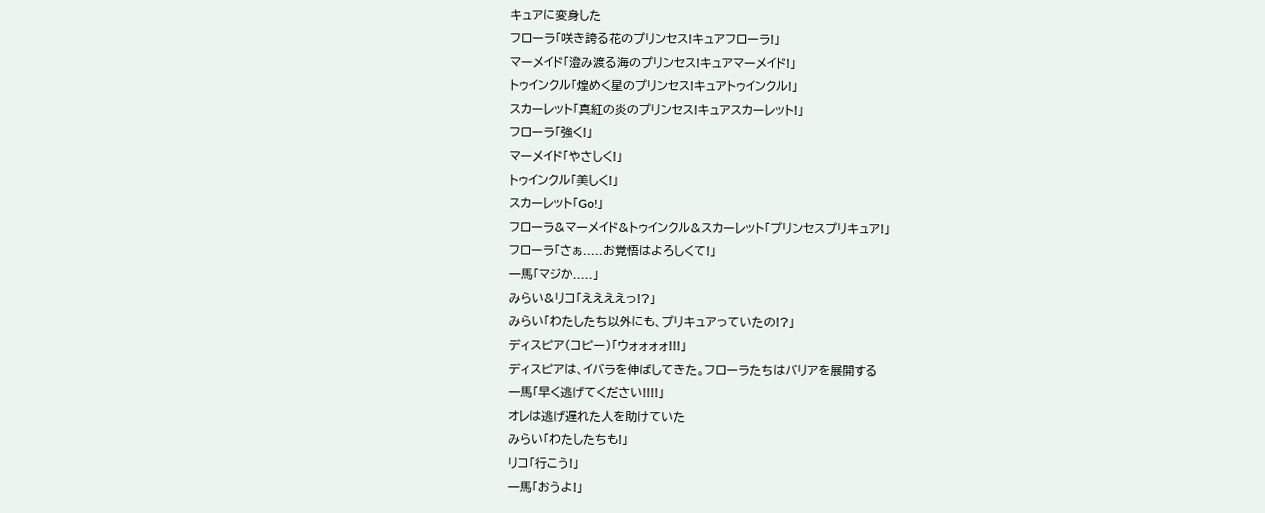キュアに変身した
フローラ「咲き誇る花のプリンセス!キュアフローラ!」
マーメイド「澄み渡る海のプリンセス!キュアマーメイド!」
トゥインクル「煌めく星のプリンセス!キュアトゥインクル!」
スカーレット「真紅の炎のプリンセス!キュアスカーレット!」
フローラ「強く!」
マーメイド「やさしく!」
トゥインクル「美しく!」
スカーレット「Go!」
フローラ&マーメイド&トゥインクル&スカーレット「プリンセスプリキュア!」
フローラ「さぁ.....お覚悟はよろしくて!」
一馬「マジか.....」
みらい&リコ「ええええっ!?」
みらい「わたしたち以外にも、プリキュアっていたの!?」
ディスピア(コピー)「ウォォォォ!!!」
ディスピアは、イバラを伸ばしてきた。フローラたちはバリアを展開する
一馬「早く逃げてください!!!!」
オレは逃げ遅れた人を助けていた
みらい「わたしたちも!」
リコ「行こう!」
一馬「おうよ!」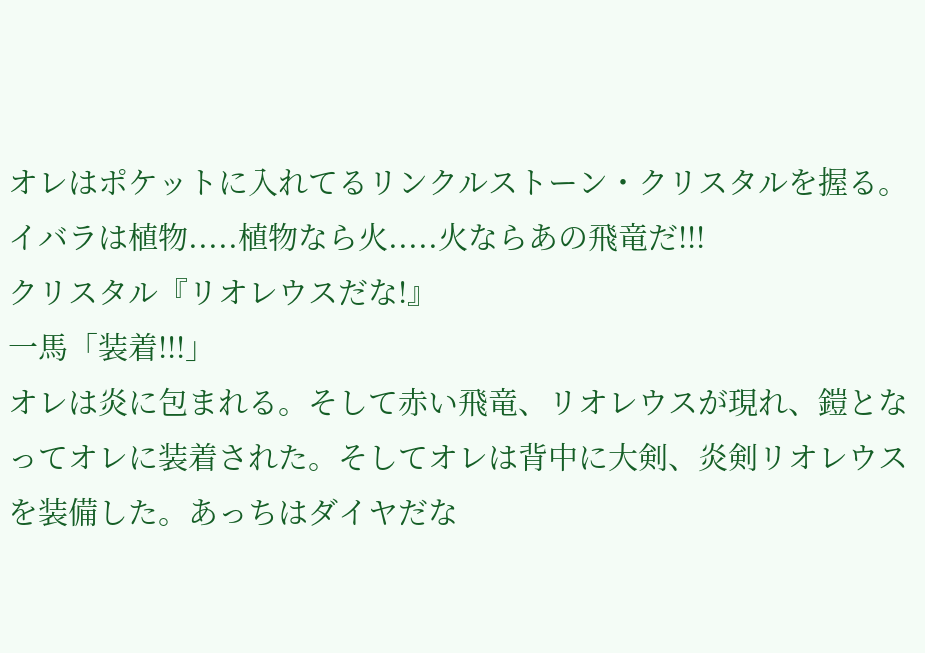オレはポケットに入れてるリンクルストーン・クリスタルを握る。イバラは植物.....植物なら火.....火ならあの飛竜だ!!!
クリスタル『リオレウスだな!』
一馬「装着!!!」
オレは炎に包まれる。そして赤い飛竜、リオレウスが現れ、鎧となってオレに装着された。そしてオレは背中に大剣、炎剣リオレウスを装備した。あっちはダイヤだな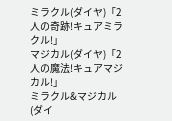ミラクル(ダイヤ)「2人の奇跡!キュアミラクル!」
マジカル(ダイヤ)「2人の魔法!キュアマジカル!」
ミラクル&マジカル(ダイ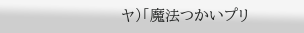ヤ)「魔法つかいプリ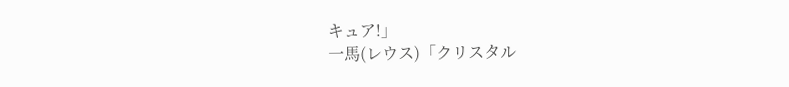キュア!」
一馬(レウス)「クリスタル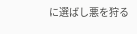に選ばし悪を狩る